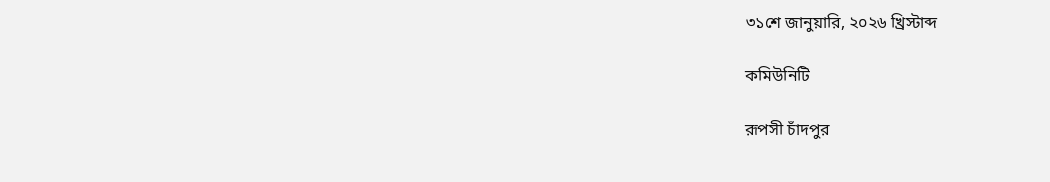৩১শে জানুয়ারি, ২০২৬ খ্রিস্টাব্দ

কমিউনিটি

রূপসী চাঁদপুর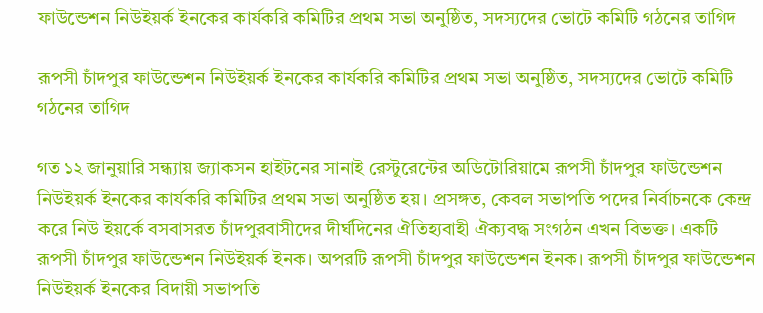ফাউন্ডেশন নিউইয়র্ক ইনকের কার্যকরি কমিটির প্রথম সভা অনুষ্ঠিত, সদস্যদের ভোটে কমিটি গঠনের তাগিদ

রূপসী চাঁদপুর ফাউন্ডেশন নিউইয়র্ক ইনকের কার্যকরি কমিটির প্রথম সভা অনুষ্ঠিত, সদস্যদের ভোটে কমিটি গঠনের তাগিদ

গত ১২ জানুয়ারি সন্ধ্যায় জ্যাকসন হাইটনের সানাই রেস্টুরেন্টের অডিটোরিয়ামে রূপসী চাঁদপুর ফাউন্ডেশন নিউইয়র্ক ইনকের কার্যকরি কমিটির প্রথম সভা অনুষ্ঠিত হয়। প্রসঙ্গত, কেবল সভাপতি পদের নির্বাচনকে কেন্দ্র করে নিউ ইয়র্কে বসবাসরত চাঁদপুরবাসীদের দীর্ঘদিনের ঐতিহ্যবাহী ঐক্যবদ্ধ সংগঠন এখন বিভক্ত। একটি রূপসী চাঁদপুর ফাউন্ডেশন নিউইয়র্ক ইনক। অপরটি রূপসী চাঁদপুর ফাউন্ডেশন ইনক। রূপসী চাঁদপুর ফাউন্ডেশন নিউইয়র্ক ইনকের বিদায়ী সভাপতি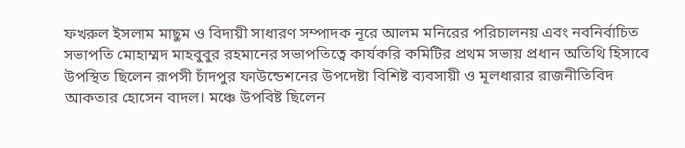ফখরুল ইসলাম মাছুম ও বিদায়ী সাধারণ সম্পাদক নূরে আলম মনিরের পরিচালনয় এবং নবনির্বাচিত সভাপতি মোহাম্মদ মাহবুবুর রহমানের সভাপতিত্বে কার্যকরি কমিটির প্রথম সভায় প্রধান অতিথি হিসাবে উপস্থিত ছিলেন রূপসী চাঁদপুর ফাউন্ডেশনের উপদেষ্টা বিশিষ্ট ব্যবসায়ী ও মূলধারার রাজনীতিবিদ আকতার হোসেন বাদল। মঞ্চে উপবিষ্ট ছিলেন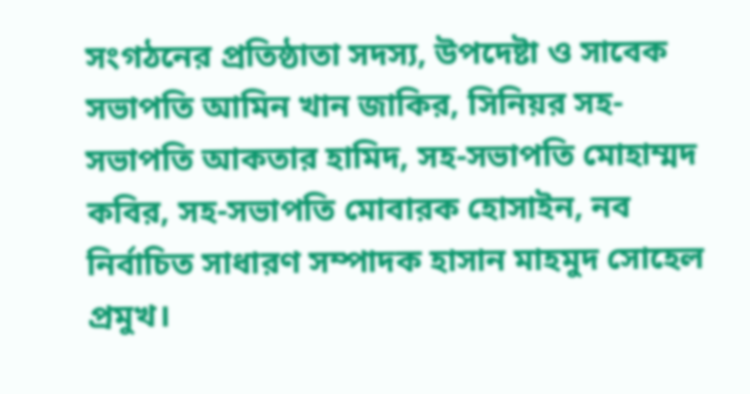সংগঠনের প্রতিষ্ঠাতা সদস্য, উপদেষ্টা ও সাবেক সভাপতি আমিন খান জাকির, সিনিয়র সহ-সভাপতি আকতার হামিদ, সহ-সভাপতি মোহাম্মদ কবির, সহ-সভাপতি মোবারক হোসাইন, নব নির্বাচিত সাধারণ সম্পাদক হাসান মাহমুদ সোহেল প্রমুখ।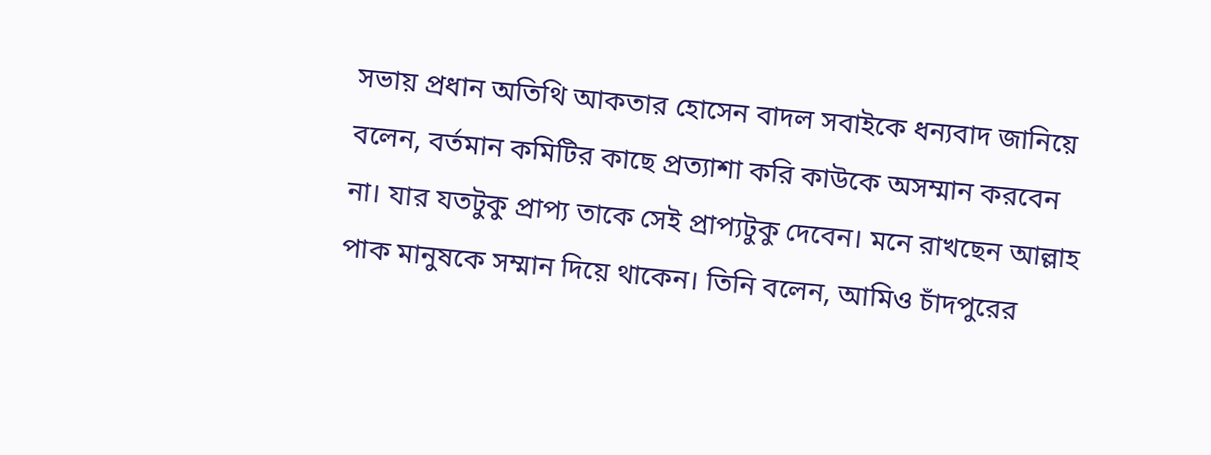সভায় প্রধান অতিথি আকতার হোসেন বাদল সবাইকে ধন্যবাদ জানিয়ে বলেন, বর্তমান কমিটির কাছে প্রত্যাশা করি কাউকে অসম্মান করবেন না। যার যতটুকু প্রাপ্য তাকে সেই প্রাপ্যটুকু দেবেন। মনে রাখছেন আল্লাহ পাক মানুষকে সম্মান দিয়ে থাকেন। তিনি বলেন, আমিও চাঁদপুরের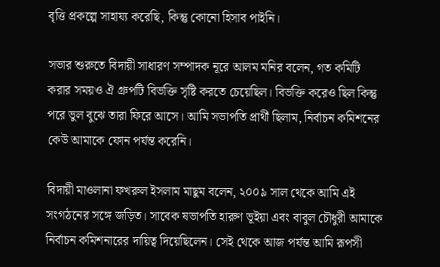বৃত্তি প্রকল্পে সাহায্য করেছি, কিন্তু কোনো হিসাব পাইনি।

সভার শুরুতে বিদায়ী সাধারণ সম্পাদক নূরে আলম মনির বলেন, গত কমিটি করার সময়ও ঐ গ্রুপটি বিভক্তি সৃষ্টি করতে চেয়েছিল। বিভক্তি করেও ছিল কিন্তু পরে ভুল বুঝে তারা ফিরে আসে। আমি সভাপতি প্রার্থী ছিলাম, নির্বাচন কমিশনের কেউ আমাকে ফোন পর্যন্ত করেনি।

বিদায়ী মাওলানা ফখরুল ইসলাম মাছুম বলেন, ২০০৯ সাল থেকে আমি এই সংগঠনের সঙ্গে জড়িত। সাবেক ষভাপতি হারুণ ভূইয়া এবং বাবুল চৌধুরী আমাকে নির্বাচন কমিশনারের দায়িত্ব দিয়েছিলেন। সেই থেকে আজ পর্যন্ত আমি রূপসী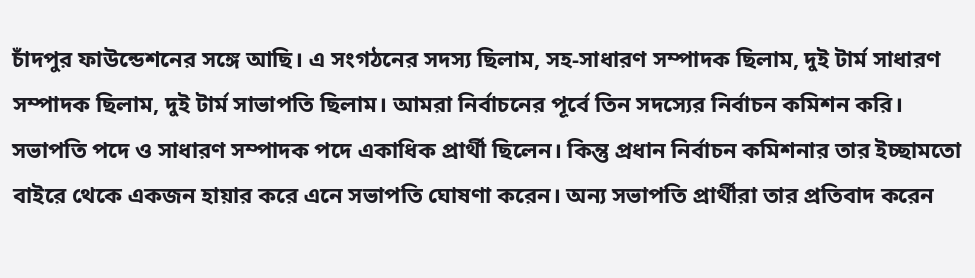চাঁদপুর ফাউন্ডেশনের সঙ্গে আছি। এ সংগঠনের সদস্য ছিলাম, সহ-সাধারণ সম্পাদক ছিলাম, দুই টার্ম সাধারণ সম্পাদক ছিলাম, দুই টার্ম সাভাপতি ছিলাম। আমরা নির্বাচনের পূর্বে তিন সদস্যের নির্বাচন কমিশন করি। সভাপতি পদে ও সাধারণ সম্পাদক পদে একাধিক প্রার্থী ছিলেন। কিন্তু প্রধান নির্বাচন কমিশনার তার ইচ্ছামতো বাইরে থেকে একজন হায়ার করে এনে সভাপতি ঘোষণা করেন। অন্য সভাপতি প্রার্থীরা তার প্রতিবাদ করেন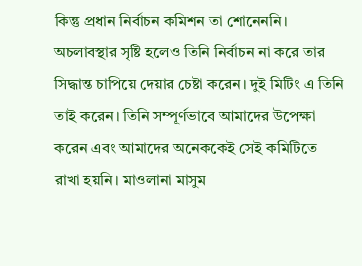কিন্তু প্রধান নির্বাচন কমিশন তা শোনেননি। অচলাবস্থার সৃষ্টি হলেও তিনি নির্বাচন না করে তার সিদ্ধান্ত চাপিয়ে দেয়ার চেষ্টা করেন। দুই মিটিং এ তিনি তাই করেন। তিনি সম্পূর্ণভাবে আমাদের উপেক্ষা করেন এবং আমাদের অনেককেই সেই কমিটিতে রাখা হয়নি। মাওলানা মাসুম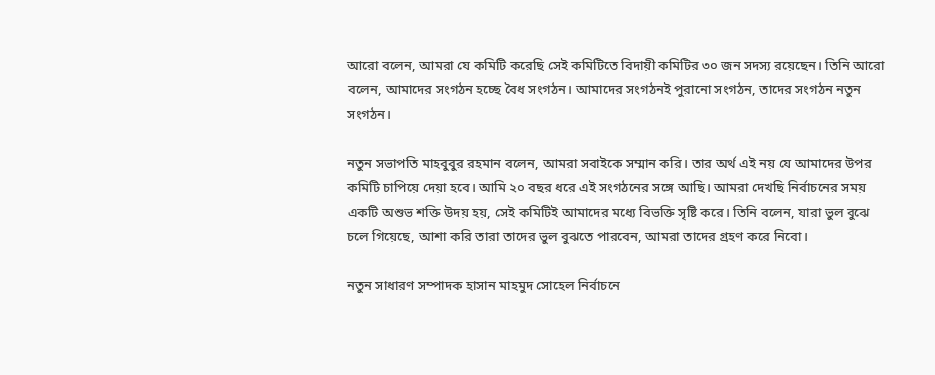আরো বলেন, আমরা যে কমিটি করেছি সেই কমিটিতে বিদায়ী কমিটির ৩০ জন সদস্য রয়েছেন। তিনি আরো বলেন, আমাদের সংগঠন হচ্ছে বৈধ সংগঠন। আমাদের সংগঠনই পুরানো সংগঠন, তাদের সংগঠন নতুন সংগঠন।

নতুন সভাপতি মাহবুবুর রহমান বলেন, আমরা সবাইকে সম্মান করি। তার অর্থ এই নয় যে আমাদের উপর কমিটি চাপিয়ে দেয়া হবে। আমি ২০ বছর ধরে এই সংগঠনের সঙ্গে আছি। আমরা দেখছি নির্বাচনের সময় একটি অশুভ শক্তি উদয় হয়, সেই কমিটিই আমাদের মধ্যে বিভক্তি সৃষ্টি করে। তিনি বলেন, যারা ভুল বুঝে চলে গিয়েছে, আশা করি তারা তাদের ভুল বুঝতে পারবেন, আমরা তাদের গ্রহণ করে নিবো।

নতুন সাধারণ সম্পাদক হাসান মাহমুদ সোহেল নির্বাচনে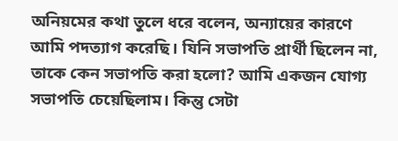অনিয়মের কথা তুলে ধরে বলেন, অন্যায়ের কারণে আমি পদত্যাগ করেছি। যিনি সভাপতি প্রার্থী ছিলেন না, তাকে কেন সভাপতি করা হলো? আমি একজন যোগ্য সভাপতি চেয়েছিলাম। কিন্তু সেটা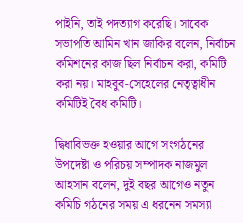পাইনি, তাই পদত্যাগ করেছি। সাবেক সভাপতি আমিন খান জাকির বলেন, নির্বাচন কমিশনের কাজ ছিল নির্বাচন করা, কমিটি করা নয়। মাহবুব-সেহেলের নেতৃত্বাধীন কমিটিই বৈধ কমিটি।

দ্বিধাবিভক্ত হওয়ার আগে সংগঠনের উপদেষ্টা ও পরিচয় সম্পাদক নাজমুল আহসান বলেন, দুই বছর আগেও নতুন কমিচি গঠনের সময় এ ধরনেন সমস্যা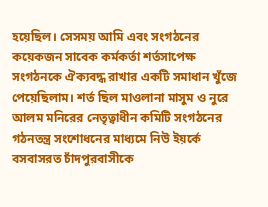হয়েছিল। সেসময় আমি এবং সংগঠনের কয়েকজন সাবেক কর্মকর্তা শর্তসাপেক্ষ সংগঠনকে ঐক্যবদ্ধ রাখার একটি সমাধান খুঁজে পেয়েছিলাম। শর্ত ছিল মাওলানা মাসুম ও নুরে আলম মনিরের নেতৃত্বাধীন কমিটি সংগঠনের গঠনতন্ত্র সংশোধনের মাধ্যমে নিউ ইয়র্কে বসবাসরত চাঁদপুরবাসীকে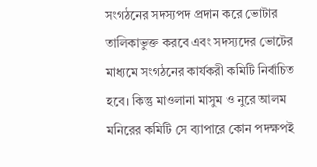সংগঠনের সদস্যপদ প্রদান করে ভোটার তালিকাভুক্ত করবে এবং সদস্যদের ভোটের মাধ্যমে সংগঠনের কার্যকরী কমিটি নির্বাচিত হবে। কিন্তু মাওলানা মাসুম ও নুরে আলম মনিরের কমিটি সে ব্যাপারে কোন পদক্ষপই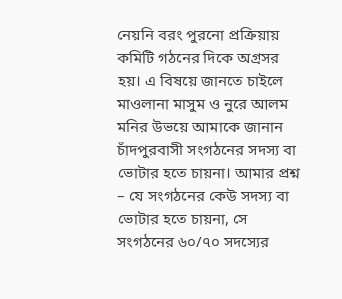নেয়নি বরং পুরনো প্রক্রিয়ায় কমিটি গঠনের দিকে অগ্রসর হয়। এ বিষয়ে জানতে চাইলে মাওলানা মাসুম ও নুরে আলম মনির উভয়ে আমাকে জানান চাঁদপুরবাসী সংগঠনের সদস্য বা ভোটার হতে চায়না। আমার প্রশ্ন – যে সংগঠনের কেউ সদস্য বা ভোটার হতে চায়না, সে সংগঠনের ৬০/৭০ সদস্যের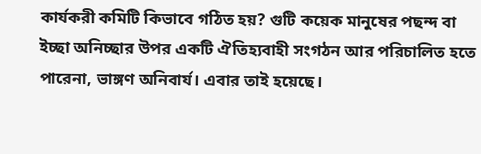কার্যকরী কমিটি কিভাবে গঠিত হয়? গুটি কয়েক মানুষের পছন্দ বা ইচ্ছা অনিচ্ছার উপর একটি ঐতিহ্যবাহী সংগঠন আর পরিচালিত হতে পারেনা, ভাঙ্গণ অনিবার্য। এবার তাই হয়েছে।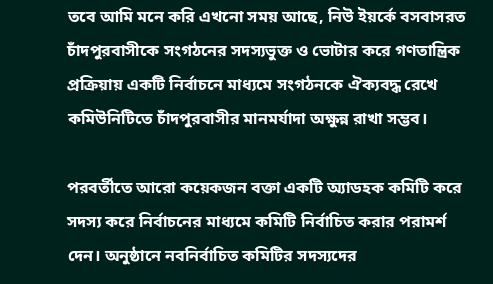তবে আমি মনে করি এখনো সময় আছে, নিউ ইয়র্কে বসবাসরত চাঁদপুরবাসীকে সংগঠনের সদস্যভুক্ত ও ভোটার করে গণতান্ত্রিক প্রক্রিয়ায় একটি নির্বাচনে মাধ্যমে সংগঠনকে ঐক্যবদ্ধ রেখে কমিউনিটিতে চাঁদপুরবাসীর মানমর্যাদা অক্ষুন্ন রাখা সম্ভব।

পরবর্তীতে আরো কয়েকজন বক্তা একটি অ্যাডহক কমিটি করে সদস্য করে নির্বাচনের মাধ্যমে কমিটি নির্বাচিত করার পরামর্শ দেন। অনুষ্ঠানে নবনির্বাচিত কমিটির সদস্যদের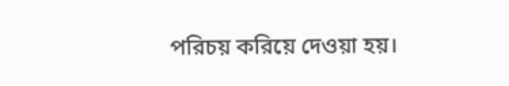পরিচয় করিয়ে দেওয়া হয়।